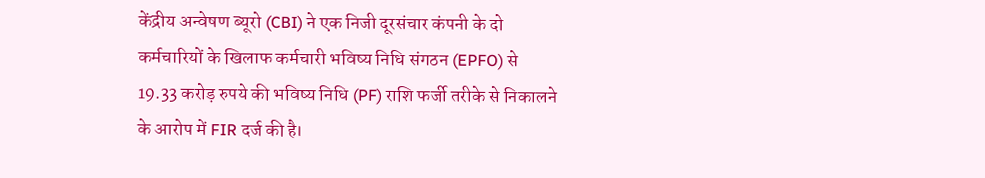केंद्रीय अन्वेषण ब्यूरो (CBI) ने एक निजी दूरसंचार कंपनी के दो कर्मचारियों के खिलाफ कर्मचारी भविष्य निधि संगठन (EPFO) से 19.33 करोड़ रुपये की भविष्य निधि (PF) राशि फर्जी तरीके से निकालने के आरोप में FIR दर्ज की है।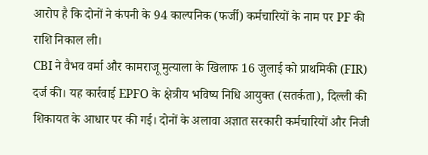आरोप है कि दोनों ने कंपनी के 94 काल्पनिक (फर्जी) कर्मचारियों के नाम पर PF की राशि निकाल ली।
CBI ने वैभव वर्मा और कामराजू मुत्याला के खिलाफ 16 जुलाई को प्राथमिकी (FIR) दर्ज की। यह कार्रवाई EPFO के क्षेत्रीय भविष्य निधि आयुक्त (सतर्कता), दिल्ली की शिकायत के आधार पर की गई। दोनों के अलावा अज्ञात सरकारी कर्मचारियों और निजी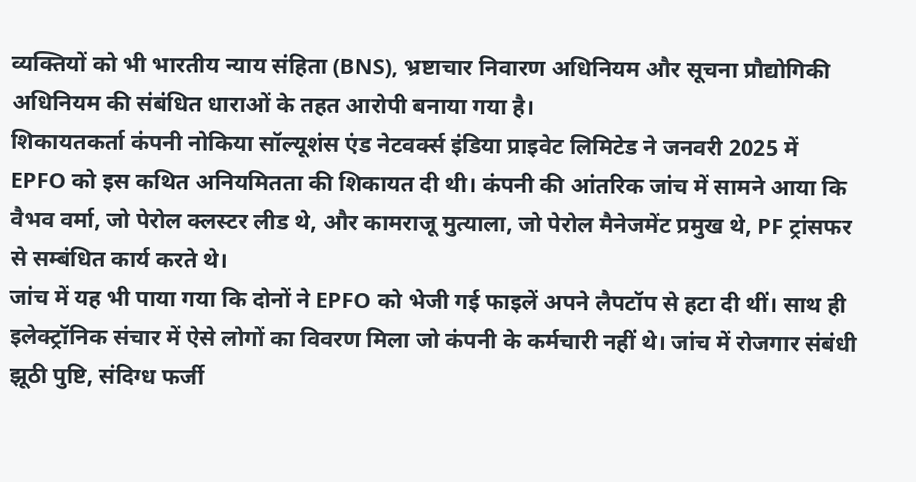व्यक्तियों को भी भारतीय न्याय संहिता (BNS), भ्रष्टाचार निवारण अधिनियम और सूचना प्रौद्योगिकी अधिनियम की संबंधित धाराओं के तहत आरोपी बनाया गया है।
शिकायतकर्ता कंपनी नोकिया सॉल्यूशंस एंड नेटवर्क्स इंडिया प्राइवेट लिमिटेड ने जनवरी 2025 में EPFO को इस कथित अनियमितता की शिकायत दी थी। कंपनी की आंतरिक जांच में सामने आया कि वैभव वर्मा, जो पेरोल क्लस्टर लीड थे, और कामराजू मुत्याला, जो पेरोल मैनेजमेंट प्रमुख थे, PF ट्रांसफर से सम्बंधित कार्य करते थे।
जांच में यह भी पाया गया कि दोनों ने EPFO को भेजी गई फाइलें अपने लैपटॉप से हटा दी थीं। साथ ही इलेक्ट्रॉनिक संचार में ऐसे लोगों का विवरण मिला जो कंपनी के कर्मचारी नहीं थे। जांच में रोजगार संबंधी झूठी पुष्टि, संदिग्ध फर्जी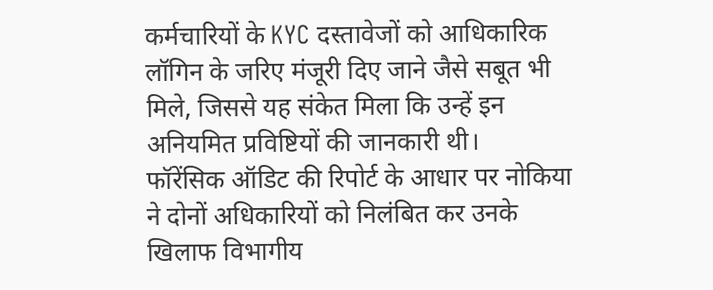कर्मचारियों के KYC दस्तावेजों को आधिकारिक लॉगिन के जरिए मंजूरी दिए जाने जैसे सबूत भी मिले, जिससे यह संकेत मिला कि उन्हें इन अनियमित प्रविष्टियों की जानकारी थी।
फॉरेंसिक ऑडिट की रिपोर्ट के आधार पर नोकिया ने दोनों अधिकारियों को निलंबित कर उनके खिलाफ विभागीय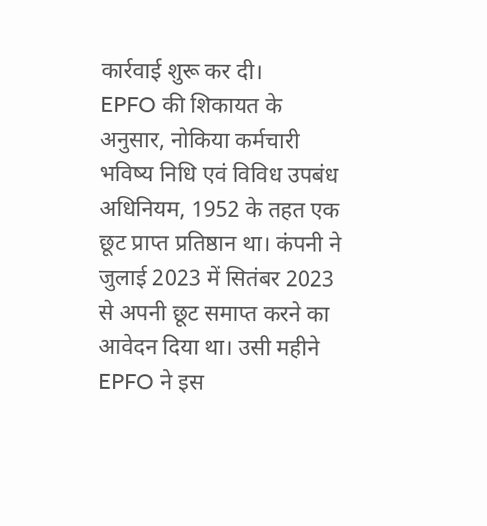कार्रवाई शुरू कर दी।
EPFO की शिकायत के अनुसार, नोकिया कर्मचारी भविष्य निधि एवं विविध उपबंध अधिनियम, 1952 के तहत एक छूट प्राप्त प्रतिष्ठान था। कंपनी ने जुलाई 2023 में सितंबर 2023 से अपनी छूट समाप्त करने का आवेदन दिया था। उसी महीने EPFO ने इस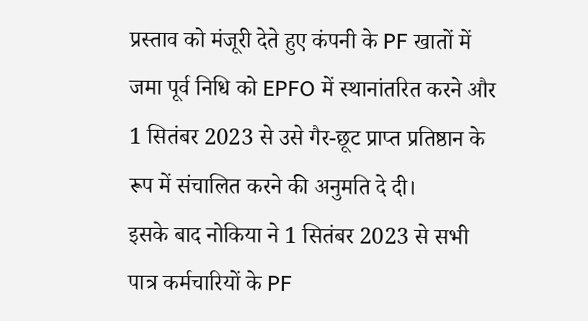प्रस्ताव को मंजूरी देते हुए कंपनी के PF खातों में जमा पूर्व निधि को EPFO में स्थानांतरित करने और 1 सितंबर 2023 से उसे गैर-छूट प्राप्त प्रतिष्ठान के रूप में संचालित करने की अनुमति दे दी।
इसके बाद नोकिया ने 1 सितंबर 2023 से सभी पात्र कर्मचारियों के PF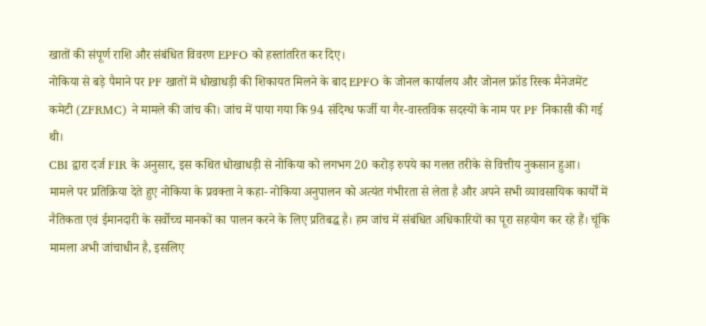खातों की संपूर्ण राशि और संबंधित विवरण EPFO को हस्तांतरित कर दिए।
नोकिया से बड़े पैमाने पर PF खातों में धोखाधड़ी की शिकायत मिलने के बाद EPFO के जोनल कार्यालय और जोनल फ्रॉड रिस्क मैनेजमेंट कमेटी (ZFRMC) ने मामले की जांच की। जांच में पाया गया कि 94 संदिग्ध फर्जी या गैर-वास्तविक सदस्यों के नाम पर PF निकासी की गई थी।
CBI द्वारा दर्ज FIR के अनुसार, इस कथित धोखाधड़ी से नोकिया को लगभग 20 करोड़ रुपये का गलत तरीके से वित्तीय नुकसान हुआ।
मामले पर प्रतिक्रिया देते हुए नोकिया के प्रवक्ता ने कहा- नोकिया अनुपालन को अत्यंत गंभीरता से लेता है और अपने सभी व्यावसायिक कार्यों में नैतिकता एवं ईमानदारी के सर्वोच्च मानकों का पालन करने के लिए प्रतिबद्ध है। हम जांच में संबंधित अधिकारियों का पूरा सहयोग कर रहे हैं। चूंकि मामला अभी जांचाधीन है, इसलिए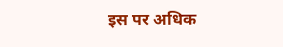इस पर अधिक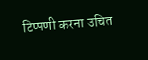टिप्पणी करना उचित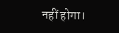नहीं होगा।